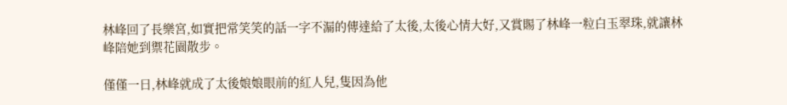林峰回了長樂宮,如實把常笑笑的話一字不漏的傳達給了太後,太後心情大好,又賞賜了林峰一粒白玉翠珠,就讓林峰陪她到禦花園散步。

僅僅一日,林峰就成了太後娘娘眼前的紅人兒,隻因為他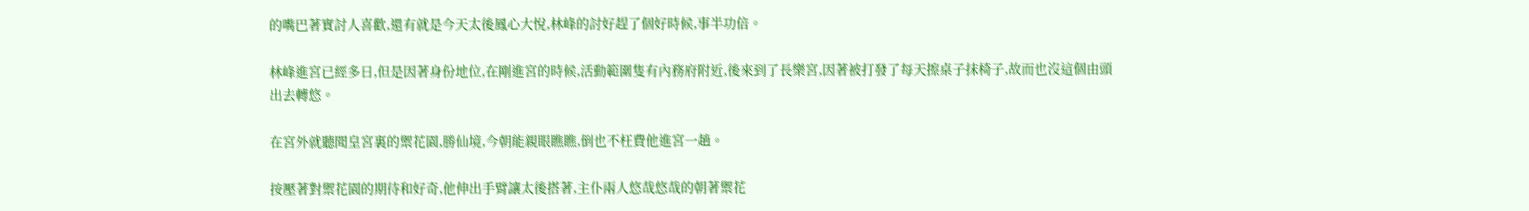的嘴巴著實討人喜歡,還有就是今天太後鳳心大悅,林峰的討好趕了個好時候,事半功倍。

林峰進宮已經多日,但是因著身份地位,在剛進宮的時候,活動範圍隻有內務府附近,後來到了長樂宮,因著被打發了每天擦桌子抹椅子,故而也沒這個由頭出去轉悠。

在宮外就聽聞皇宮裏的禦花園,勝仙境,今朝能親眼瞧瞧,倒也不枉費他進宮一趟。

按壓著對禦花園的期待和好奇,他伸出手臂讓太後搭著,主仆兩人悠哉悠哉的朝著禦花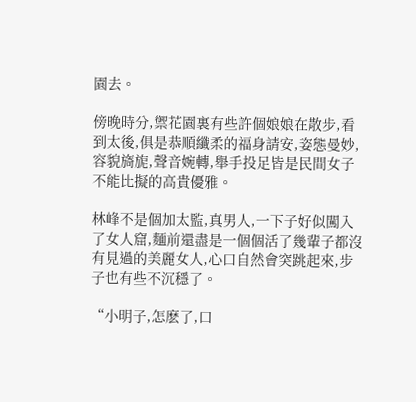園去。

傍晚時分,禦花園裏有些許個娘娘在散步,看到太後,俱是恭順纖柔的福身請安,姿態曼妙,容貌旖旎,聲音婉轉,舉手投足皆是民間女子不能比擬的高貴優雅。

林峰不是個加太監,真男人,一下子好似闖入了女人窟,麵前還盡是一個個活了幾輩子都沒有見過的美麗女人,心口自然會突跳起來,步子也有些不沉穩了。

“小明子,怎麽了,口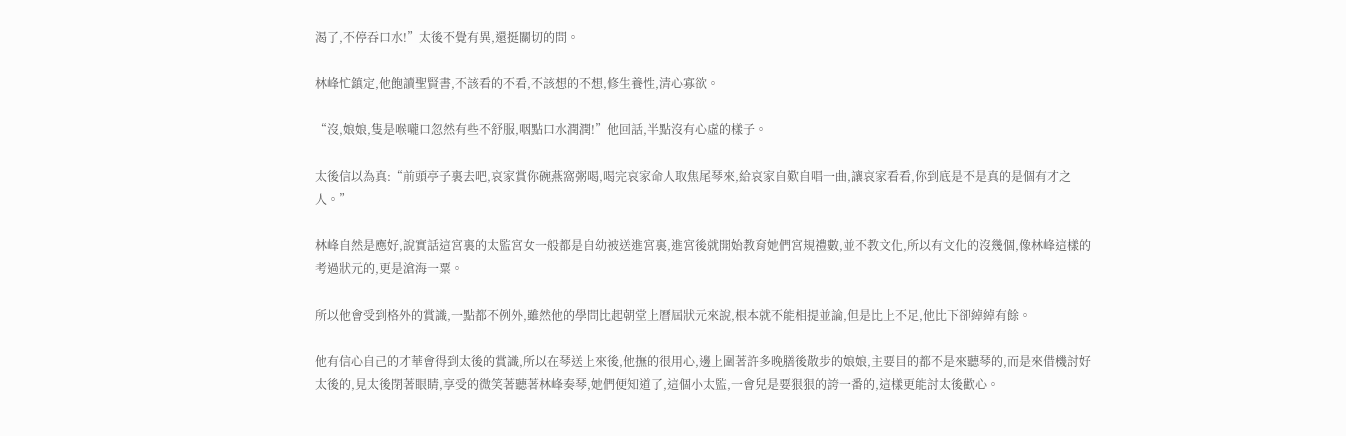渴了,不停吞口水!”太後不覺有異,還挺關切的問。

林峰忙鎮定,他飽讀聖賢書,不該看的不看,不該想的不想,修生養性,清心寡欲。

“沒,娘娘,隻是喉嚨口忽然有些不舒服,咽點口水潤潤!”他回話,半點沒有心虛的樣子。

太後信以為真:“前頭亭子裏去吧,哀家賞你碗燕窩粥喝,喝完哀家命人取焦尾琴來,給哀家自歎自唱一曲,讓哀家看看,你到底是不是真的是個有才之人。”

林峰自然是應好,說實話這宮裏的太監宮女一般都是自幼被送進宮裏,進宮後就開始教育她們宮規禮數,並不教文化,所以有文化的沒幾個,像林峰這樣的考過狀元的,更是滄海一粟。

所以他會受到格外的賞識,一點都不例外,雖然他的學問比起朝堂上曆屆狀元來說,根本就不能相提並論,但是比上不足,他比下卻綽綽有餘。

他有信心自己的才華會得到太後的賞識,所以在琴送上來後,他撫的很用心,邊上圍著許多晚膳後散步的娘娘,主要目的都不是來聽琴的,而是來借機討好太後的,見太後閉著眼睛,享受的微笑著聽著林峰奏琴,她們便知道了,這個小太監,一會兒是要狠狠的誇一番的,這樣更能討太後歡心。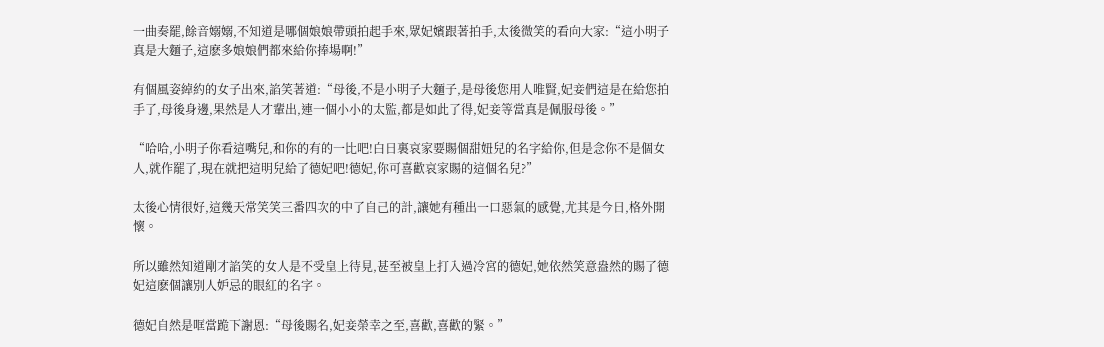一曲奏罷,餘音嫋嫋,不知道是哪個娘娘帶頭拍起手來,眾妃嬪跟著拍手,太後微笑的看向大家:“這小明子真是大麵子,這麽多娘娘們都來給你捧場啊!”

有個風姿綽約的女子出來,諂笑著道:“母後,不是小明子大麵子,是母後您用人唯賢,妃妾們這是在給您拍手了,母後身邊,果然是人才輩出,連一個小小的太監,都是如此了得,妃妾等當真是佩服母後。”

“哈哈,小明子你看這嘴兒,和你的有的一比吧!白日裏哀家要賜個甜妞兒的名字給你,但是念你不是個女人,就作罷了,現在就把這明兒給了德妃吧!德妃,你可喜歡哀家賜的這個名兒?”

太後心情很好,這幾天常笑笑三番四次的中了自己的計,讓她有種出一口惡氣的感覺,尤其是今日,格外開懷。

所以雖然知道剛才諂笑的女人是不受皇上待見,甚至被皇上打入過冷宮的德妃,她依然笑意盎然的賜了德妃這麽個讓別人妒忌的眼紅的名字。

德妃自然是哐當跪下謝恩:“母後賜名,妃妾榮幸之至,喜歡,喜歡的緊。”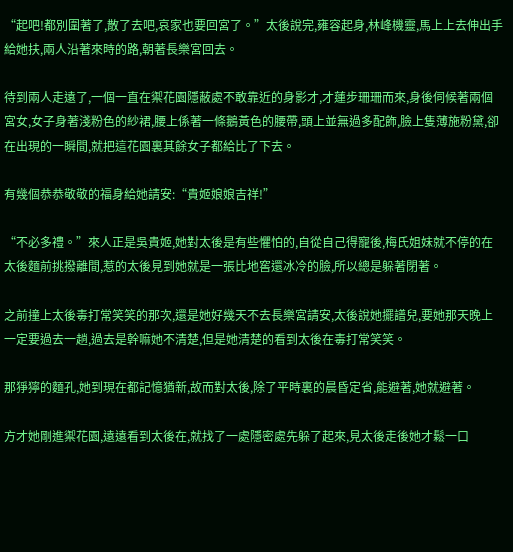“起吧!都別圍著了,散了去吧,哀家也要回宮了。”太後說完,雍容起身,林峰機靈,馬上上去伸出手給她扶,兩人沿著來時的路,朝著長樂宮回去。

待到兩人走遠了,一個一直在禦花園隱蔽處不敢靠近的身影才,才蓮步珊珊而來,身後伺候著兩個宮女,女子身著淺粉色的紗裙,腰上係著一條鵝黃色的腰帶,頭上並無過多配飾,臉上隻薄施粉黛,卻在出現的一瞬間,就把這花園裏其餘女子都給比了下去。

有幾個恭恭敬敬的福身給她請安:“貴姬娘娘吉祥!”

“不必多禮。”來人正是吳貴姬,她對太後是有些懼怕的,自從自己得寵後,梅氏姐妹就不停的在太後麵前挑撥離間,惹的太後見到她就是一張比地窖還冰冷的臉,所以總是躲著閉著。

之前撞上太後毒打常笑笑的那次,還是她好幾天不去長樂宮請安,太後說她擺譜兒,要她那天晚上一定要過去一趟,過去是幹嘛她不清楚,但是她清楚的看到太後在毒打常笑笑。

那猙獰的麵孔,她到現在都記憶猶新,故而對太後,除了平時裏的晨昏定省,能避著,她就避著。

方才她剛進禦花園,遠遠看到太後在,就找了一處隱密處先躲了起來,見太後走後她才鬆一口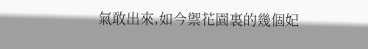氣敢出來,如今禦花園裏的幾個妃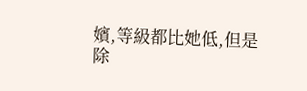嬪,等級都比她低,但是除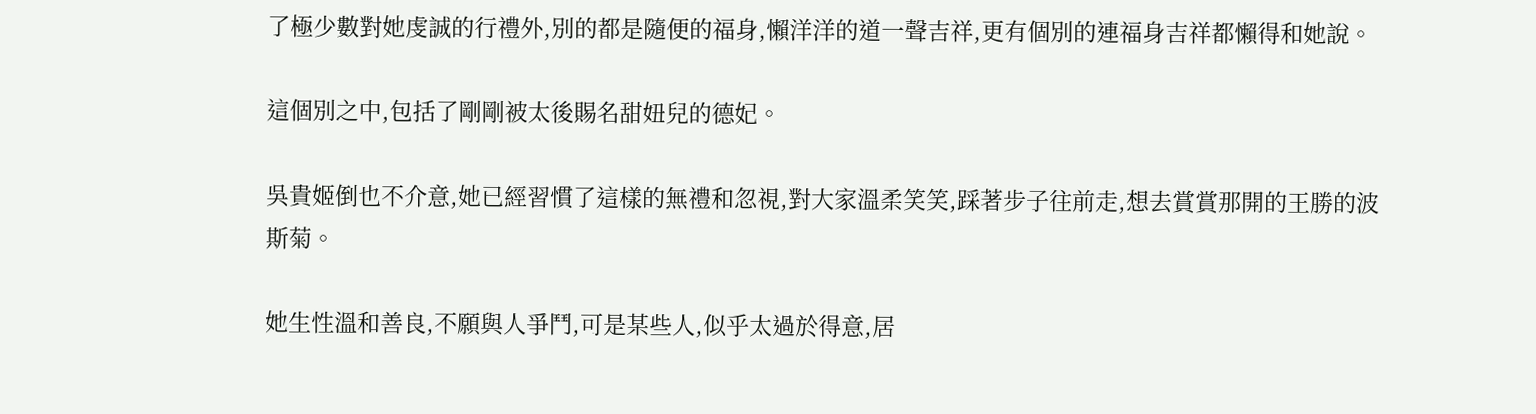了極少數對她虔誠的行禮外,別的都是隨便的福身,懶洋洋的道一聲吉祥,更有個別的連福身吉祥都懶得和她說。

這個別之中,包括了剛剛被太後賜名甜妞兒的德妃。

吳貴姬倒也不介意,她已經習慣了這樣的無禮和忽視,對大家溫柔笑笑,踩著步子往前走,想去賞賞那開的王勝的波斯菊。

她生性溫和善良,不願與人爭鬥,可是某些人,似乎太過於得意,居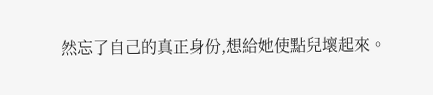然忘了自己的真正身份,想給她使點兒壞起來。